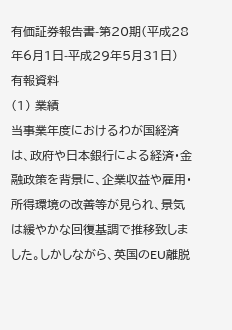有価証券報告書-第20期(平成28年6月1日-平成29年5月31日)
有報資料
(1) 業績
当事業年度におけるわが国経済は、政府や日本銀行による経済・金融政策を背景に、企業収益や雇用・所得環境の改善等が見られ、景気は緩やかな回復基調で推移致しました。しかしながら、英国のEU離脱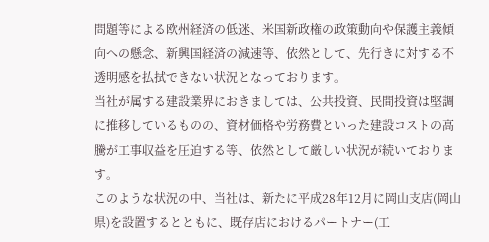問題等による欧州経済の低迷、米国新政権の政策動向や保護主義傾向への懸念、新興国経済の減速等、依然として、先行きに対する不透明感を払拭できない状況となっております。
当社が属する建設業界におきましては、公共投資、民間投資は堅調に推移しているものの、資材価格や労務費といった建設コストの高騰が工事収益を圧迫する等、依然として厳しい状況が続いております。
このような状況の中、当社は、新たに平成28年12月に岡山支店(岡山県)を設置するとともに、既存店におけるパートナー(工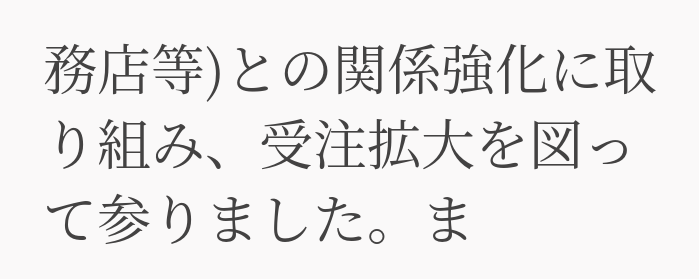務店等)との関係強化に取り組み、受注拡大を図って参りました。ま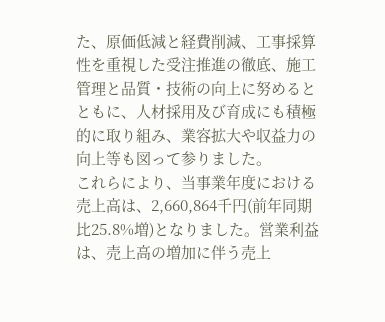た、原価低減と経費削減、工事採算性を重視した受注推進の徹底、施工管理と品質・技術の向上に努めるとともに、人材採用及び育成にも積極的に取り組み、業容拡大や収益力の向上等も図って参りました。
これらにより、当事業年度における売上高は、2,660,864千円(前年同期比25.8%増)となりました。営業利益は、売上高の増加に伴う売上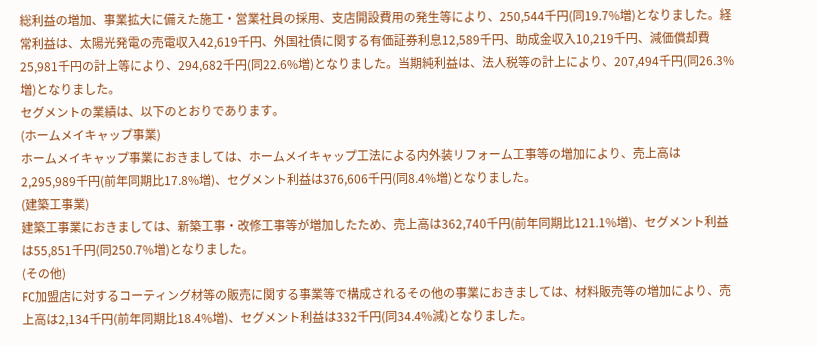総利益の増加、事業拡大に備えた施工・営業社員の採用、支店開設費用の発生等により、250,544千円(同19.7%増)となりました。経常利益は、太陽光発電の売電収入42,619千円、外国社債に関する有価証券利息12,589千円、助成金収入10,219千円、減価償却費25,981千円の計上等により、294,682千円(同22.6%増)となりました。当期純利益は、法人税等の計上により、207,494千円(同26.3%増)となりました。
セグメントの業績は、以下のとおりであります。
(ホームメイキャップ事業)
ホームメイキャップ事業におきましては、ホームメイキャップ工法による内外装リフォーム工事等の増加により、売上高は2,295,989千円(前年同期比17.8%増)、セグメント利益は376,606千円(同8.4%増)となりました。
(建築工事業)
建築工事業におきましては、新築工事・改修工事等が増加したため、売上高は362,740千円(前年同期比121.1%増)、セグメント利益は55,851千円(同250.7%増)となりました。
(その他)
FC加盟店に対するコーティング材等の販売に関する事業等で構成されるその他の事業におきましては、材料販売等の増加により、売上高は2,134千円(前年同期比18.4%増)、セグメント利益は332千円(同34.4%減)となりました。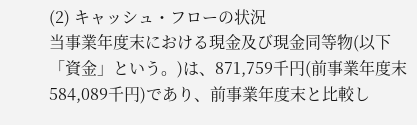(2) キャッシュ・フローの状況
当事業年度末における現金及び現金同等物(以下「資金」という。)は、871,759千円(前事業年度末584,089千円)であり、前事業年度末と比較し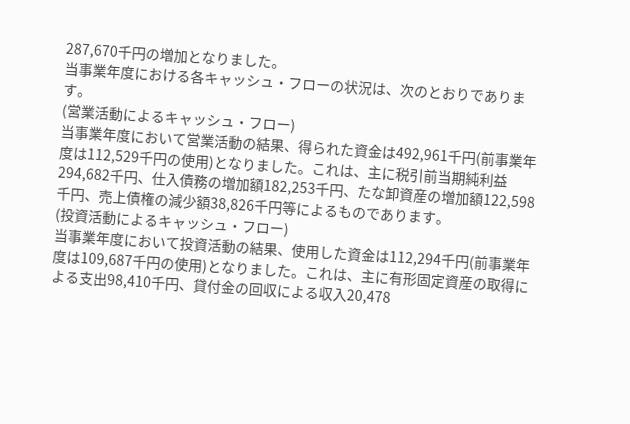287,670千円の増加となりました。
当事業年度における各キャッシュ・フローの状況は、次のとおりであります。
(営業活動によるキャッシュ・フロー)
当事業年度において営業活動の結果、得られた資金は492,961千円(前事業年度は112,529千円の使用)となりました。これは、主に税引前当期純利益294,682千円、仕入債務の増加額182,253千円、たな卸資産の増加額122,598千円、売上債権の減少額38,826千円等によるものであります。
(投資活動によるキャッシュ・フロー)
当事業年度において投資活動の結果、使用した資金は112,294千円(前事業年度は109,687千円の使用)となりました。これは、主に有形固定資産の取得による支出98,410千円、貸付金の回収による収入20,478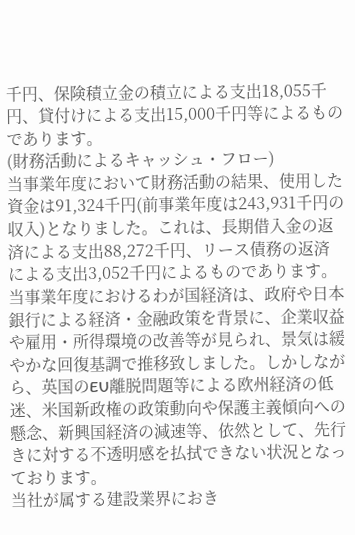千円、保険積立金の積立による支出18,055千円、貸付けによる支出15,000千円等によるものであります。
(財務活動によるキャッシュ・フロー)
当事業年度において財務活動の結果、使用した資金は91,324千円(前事業年度は243,931千円の収入)となりました。これは、長期借入金の返済による支出88,272千円、リース債務の返済による支出3,052千円によるものであります。
当事業年度におけるわが国経済は、政府や日本銀行による経済・金融政策を背景に、企業収益や雇用・所得環境の改善等が見られ、景気は緩やかな回復基調で推移致しました。しかしながら、英国のEU離脱問題等による欧州経済の低迷、米国新政権の政策動向や保護主義傾向への懸念、新興国経済の減速等、依然として、先行きに対する不透明感を払拭できない状況となっております。
当社が属する建設業界におき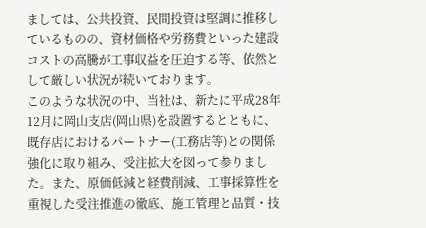ましては、公共投資、民間投資は堅調に推移しているものの、資材価格や労務費といった建設コストの高騰が工事収益を圧迫する等、依然として厳しい状況が続いております。
このような状況の中、当社は、新たに平成28年12月に岡山支店(岡山県)を設置するとともに、既存店におけるパートナー(工務店等)との関係強化に取り組み、受注拡大を図って参りました。また、原価低減と経費削減、工事採算性を重視した受注推進の徹底、施工管理と品質・技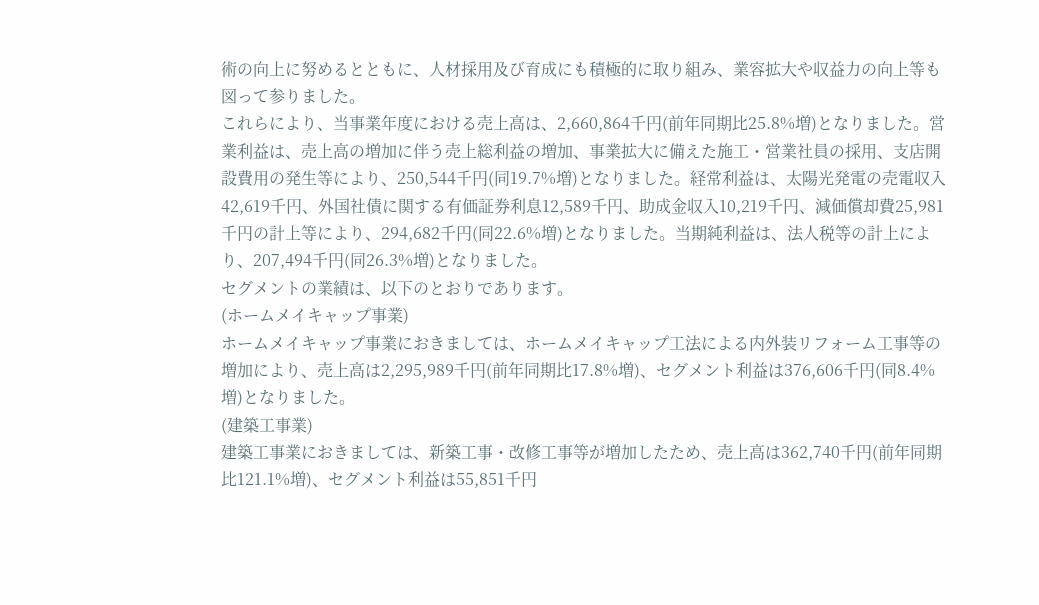術の向上に努めるとともに、人材採用及び育成にも積極的に取り組み、業容拡大や収益力の向上等も図って参りました。
これらにより、当事業年度における売上高は、2,660,864千円(前年同期比25.8%増)となりました。営業利益は、売上高の増加に伴う売上総利益の増加、事業拡大に備えた施工・営業社員の採用、支店開設費用の発生等により、250,544千円(同19.7%増)となりました。経常利益は、太陽光発電の売電収入42,619千円、外国社債に関する有価証券利息12,589千円、助成金収入10,219千円、減価償却費25,981千円の計上等により、294,682千円(同22.6%増)となりました。当期純利益は、法人税等の計上により、207,494千円(同26.3%増)となりました。
セグメントの業績は、以下のとおりであります。
(ホームメイキャップ事業)
ホームメイキャップ事業におきましては、ホームメイキャップ工法による内外装リフォーム工事等の増加により、売上高は2,295,989千円(前年同期比17.8%増)、セグメント利益は376,606千円(同8.4%増)となりました。
(建築工事業)
建築工事業におきましては、新築工事・改修工事等が増加したため、売上高は362,740千円(前年同期比121.1%増)、セグメント利益は55,851千円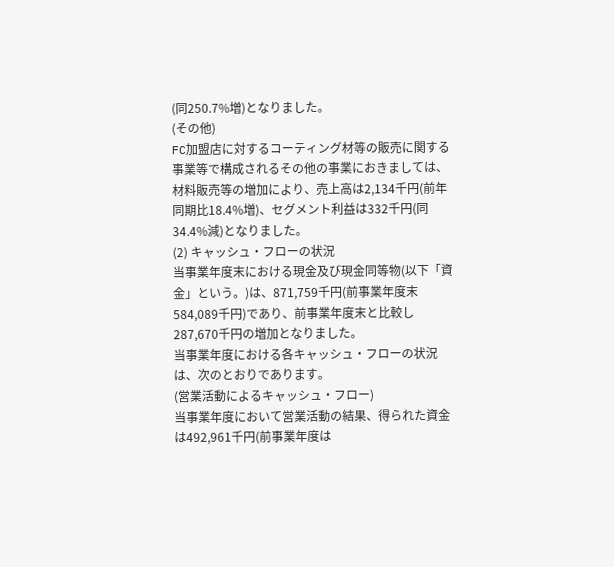(同250.7%増)となりました。
(その他)
FC加盟店に対するコーティング材等の販売に関する事業等で構成されるその他の事業におきましては、材料販売等の増加により、売上高は2,134千円(前年同期比18.4%増)、セグメント利益は332千円(同34.4%減)となりました。
(2) キャッシュ・フローの状況
当事業年度末における現金及び現金同等物(以下「資金」という。)は、871,759千円(前事業年度末584,089千円)であり、前事業年度末と比較し287,670千円の増加となりました。
当事業年度における各キャッシュ・フローの状況は、次のとおりであります。
(営業活動によるキャッシュ・フロー)
当事業年度において営業活動の結果、得られた資金は492,961千円(前事業年度は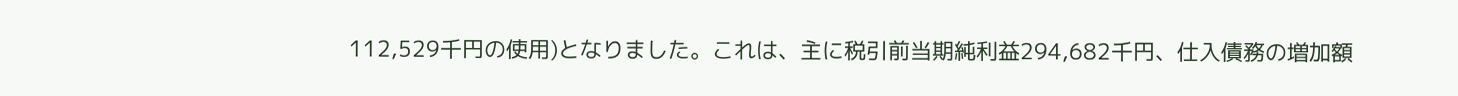112,529千円の使用)となりました。これは、主に税引前当期純利益294,682千円、仕入債務の増加額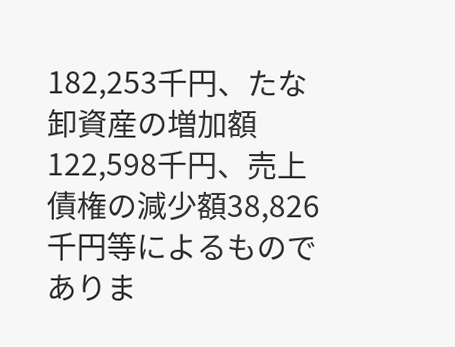182,253千円、たな卸資産の増加額122,598千円、売上債権の減少額38,826千円等によるものでありま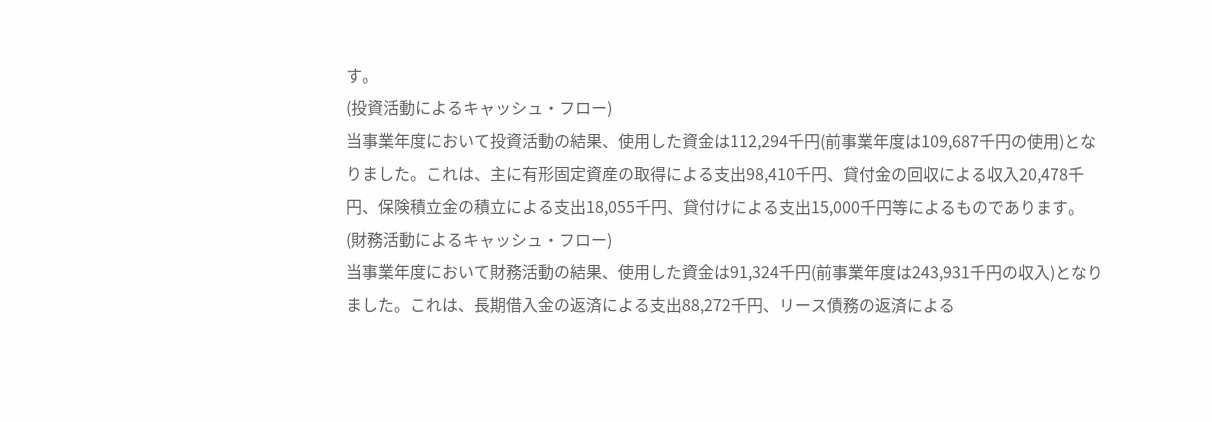す。
(投資活動によるキャッシュ・フロー)
当事業年度において投資活動の結果、使用した資金は112,294千円(前事業年度は109,687千円の使用)となりました。これは、主に有形固定資産の取得による支出98,410千円、貸付金の回収による収入20,478千円、保険積立金の積立による支出18,055千円、貸付けによる支出15,000千円等によるものであります。
(財務活動によるキャッシュ・フロー)
当事業年度において財務活動の結果、使用した資金は91,324千円(前事業年度は243,931千円の収入)となりました。これは、長期借入金の返済による支出88,272千円、リース債務の返済による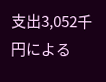支出3,052千円による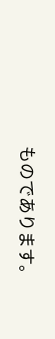ものであります。